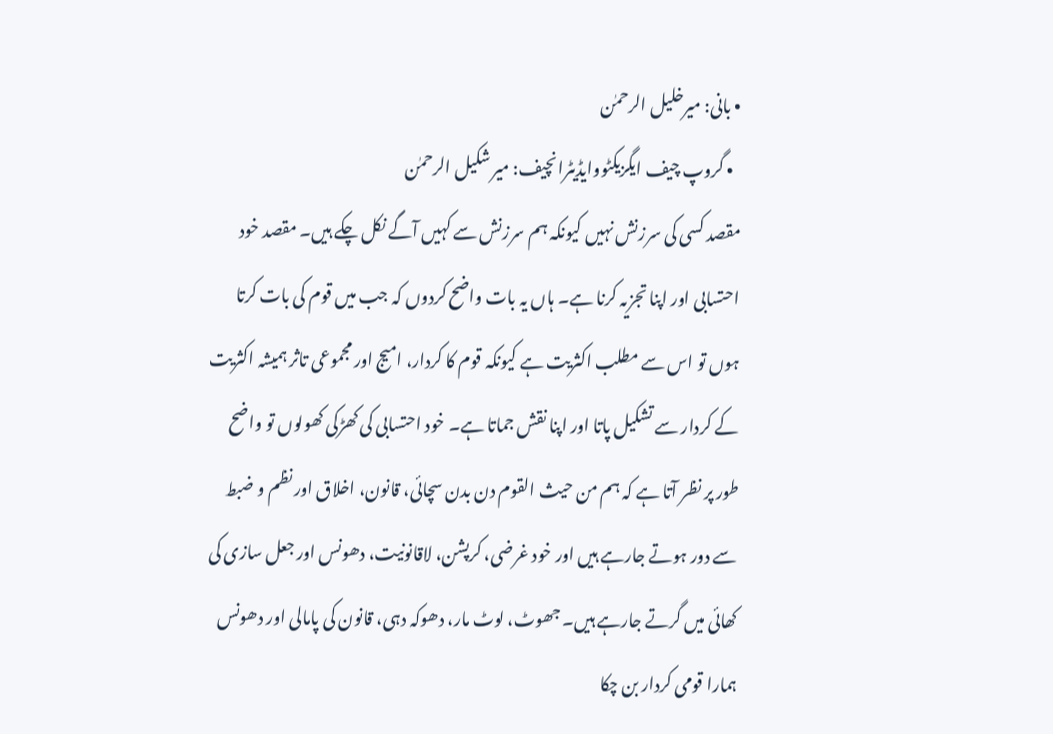• بانی: میرخلیل الرحمٰن
  • گروپ چیف ایگزیکٹووایڈیٹرانچیف: میر شکیل الرحمٰن
مقصد کسی کی سرزنش نہیں کیونکہ ہم سرزنش سے کہیں آگے نکل چکے ہیں۔ مقصد خود احتسابی اور اپنا تجزیہ کرنا ہے۔ ہاں یہ بات واضح کردوں کہ جب میں قوم کی بات کرتا ہوں تو اس سے مطلب اکثریت ہے کیونکہ قوم کا کردار، امیج اور مجموعی تاثر ہمیشہ اکثریت کے کردار سے تشکیل پاتا اور اپنا نقش جماتا ہے۔ خود احتسابی کی کھڑکی کھولوں تو واضح طور پر نظر آتا ہے کہ ہم من حیث القوم دن بدن سچائی، قانون، اخلاق اور نظم و ضبط سے دور ہوتے جارہے ہیں اور خود غرضی، کرپشن، لاقانونیت، دھونس اور جعل سازی کی کھائی میں گرتے جارہے ہیں۔ جھوٹ، لوٹ مار، دھوکہ دہی، قانون کی پامالی اور دھونس ہمارا قومی کردار بن چکا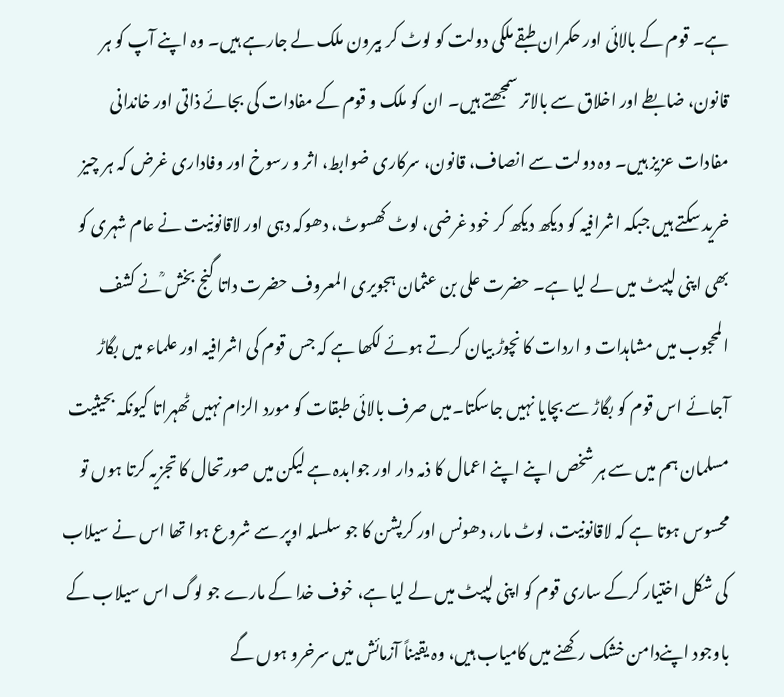ہے۔ قوم کے بالائی اور حکمران طبقے ملکی دولت کو لوٹ کر بیرون ملک لے جارہے ہیں۔ وہ اپنے آپ کو ہر قانون، ضابطے اور اخلاق سے بالاتر سمجھتے ہیں۔ ان کو ملک و قوم کے مفادات کی بجائے ذاتی اور خاندانی مفادات عزیز ہیں۔ وہ دولت سے انصاف، قانون، سرکاری ضوابط، اثر و رسوخ اور وفاداری غرض کہ ہر چیز خرید سکتے ہیں جبکہ اشرافیہ کو دیکھ دیکھ کر خود غرضی، لوٹ کھسوٹ، دھوکہ دہی اور لاقانونیت نے عام شہری کو بھی اپنی لپیٹ میں لے لیا ہے۔ حضرت علی بن عثمان ہجویری المعروف حضرت داتا گنج بخش ؒنے کشف المحجوب میں مشاہدات و اردات کا نچوڑ بیان کرتے ہوئے لکھا ہے کہ جس قوم کی اشرافیہ اور علماء میں بگاڑ آجائے اس قوم کو بگاڑ سے بچایا نہیں جاسکتا۔میں صرف بالائی طبقات کو مورد الزام نہیں ٹھہراتا کیونکہ بحیثیت مسلمان ہم میں سے ہر شخص اپنے اپنے اعمال کا ذمہ دار اور جوابدہ ہے لیکن میں صورتحال کا تجزیہ کرتا ہوں تو محسوس ہوتا ہے کہ لاقانونیت، لوٹ مار، دھونس اور کرپشن کا جو سلسلہ اوپر سے شروع ہوا تھا اس نے سیلاب کی شکل اختیار کرکے ساری قوم کو اپنی لپیٹ میں لے لیا ہے، خوف خدا کے مارے جو لوگ اس سیلاب کے باوجود اپنےدامن خشک رکھنے میں کامیاب ہیں، وہ یقیناً آزمائش میں سرخرو ہوں گے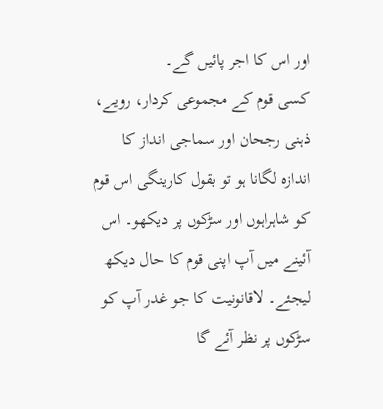اور اس کا اجر پائیں گے۔
کسی قوم کے مجموعی کردار، رویے، ذہنی رجحان اور سماجی انداز کا اندازہ لگانا ہو تو بقول کارینگی اس قوم کو شاہراہوں اور سڑکوں پر دیکھو۔ اس آئینے میں آپ اپنی قوم کا حال دیکھ لیجئے۔ لاقانونیت کا جو غدر آپ کو سڑکوں پر نظر آئے گا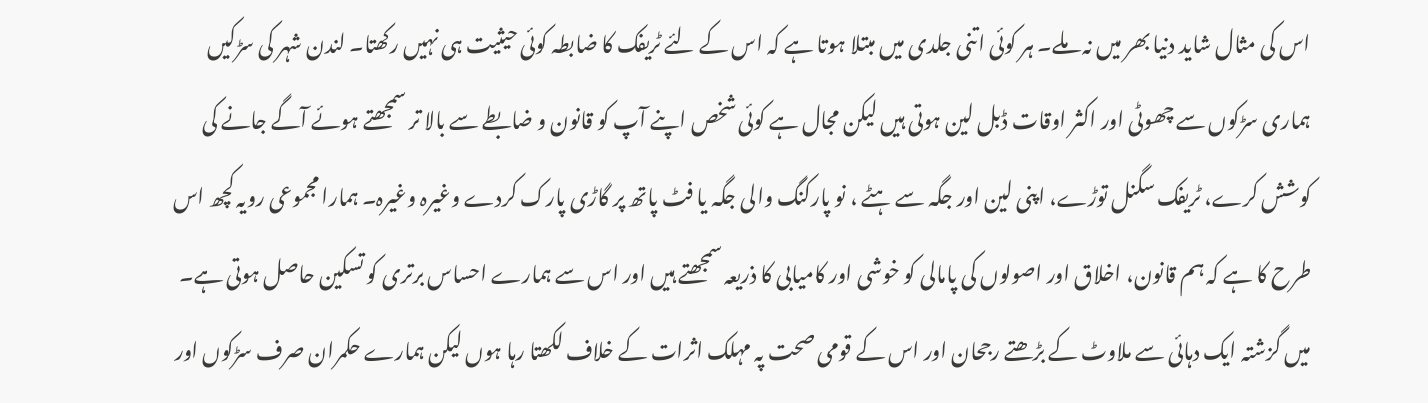اس کی مثال شاید دنیا بھر میں نہ ملے۔ ہر کوئی اتنی جلدی میں مبتلا ہوتا ہے کہ اس کے لئے ٹریفک کا ضابطہ کوئی حیثیت ہی نہیں رکھتا۔ لندن شہر کی سڑکیں ہماری سڑکوں سے چھوٹی اور اکثر اوقات ڈبل لین ہوتی ہیں لیکن مجال ہے کوئی شخص اپنے آپ کو قانون و ضابطے سے بالا تر سمجھتے ہوئے آگے جانے کی کوشش کرے، ٹریفک سگنل توڑے، اپنی لین اور جگہ سے ہٹے ، نو پارکنگ والی جگہ یا فٹ پاتھ پر گاڑی پارک کردے وغیرہ وغیرہ۔ ہمارا مجموعی رویہ کچھ اس طرح کا ہے کہ ہم قانون، اخلاق اور اصولوں کی پامالی کو خوشی اور کامیابی کا ذریعہ سمجھتے ہیں اور اس سے ہمارے احساس برتری کو تسکین حاصل ہوتی ہے۔ میں گزشتہ ایک دہائی سے ملاوٹ کے بڑھتے رجحان اور اس کے قومی صحت پہ مہلک اثرات کے خلاف لکھتا رہا ہوں لیکن ہمارے حکمران صرف سڑکوں اور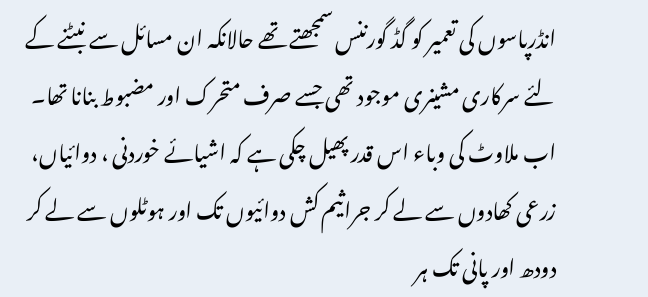انڈرپاسوں کی تعمیر کو گڈ گورننس سمجھتے تھے حالانکہ ان مسائل سے نبٹنے کے لئے سرکاری مشینری موجود تھی جسے صرف متحرک اور مضبوط بنانا تھا۔ اب ملاوٹ کی وباء اس قدر پھیل چکی ہے کہ اشیائے خوردنی ، دوائیاں، زرعی کھادوں سے لے کر جراثیم کش دوائیوں تک اور ہوٹلوں سے لے کر دودھ اور پانی تک ہر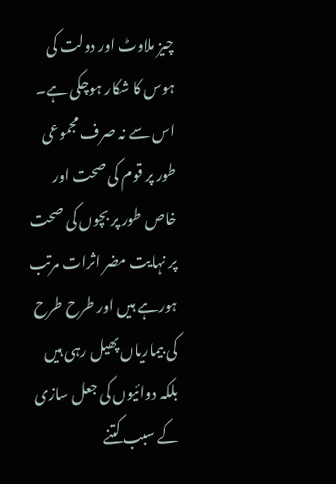چیز ملاوٹ اور دولت کی ہوس کا شکار ہوچکی ہے۔ اس سے نہ صرف مجموعی طور پر قوم کی صحت اور خاص طور پر بچوں کی صحت پر نہایت مضر اثرات مرتب ہورہے ہیں اور طرح طرح کی بیماریاں پھیل رہی ہیں بلکہ دوائیوں کی جعل سازی کے سبب کتنے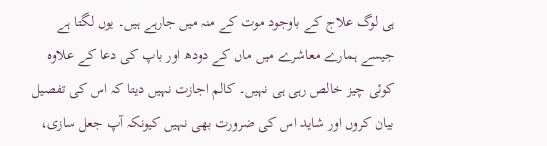ہی لوگ علاج کے باوجود موت کے منہ میں جارہے ہیں۔ یوں لگتا ہے جیسے ہمارے معاشرے میں ماں کے دودھ اور باپ کی دعا کے علاوہ کوئی چیز خالص رہی ہی نہیں۔ کالم اجازت نہیں دیتا کہ اس کی تفصیل بیان کروں اور شاید اس کی ضرورت بھی نہیں کیونکہ آپ جعل سازی،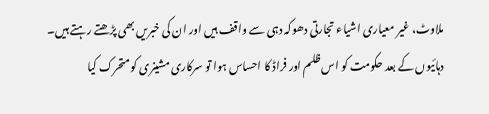ملاوٹ، غیر معیاری اشیاء تجارتی دھوکہ دہی سے واقف ہیں اور ان کی خبریں بھی پڑھتے رہتے ہیں۔ دہائیوں کے بعد حکومت کو اس ظلم اور فراڈ کا احساس ہوا تو سرکاری مشینری کو متحرک کیا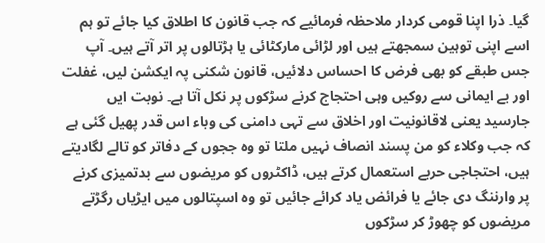گیا۔ ذرا اپنا قومی کردار ملاحظہ فرمائیے کہ جب قانون کا اطلاق کیا جائے تو ہم اسے اپنی توہین سمجھتے ہیں اور لڑائی مارکٹائی یا ہڑتالوں پر اتر آتے ہیں۔ آپ جس طبقے کو بھی فرض کا احساس دلائیں، قانون شکنی پہ ایکشن لیں، غفلت اور بے ایمانی سے روکیں وہی احتجاج کرنے سڑکوں پر نکل آتا ہے۔ نوبت ایں جارسید یعنی لاقانونیت اور اخلاق سے تہی دامنی کی وباء اس قدر پھیل گئی ہے کہ جب وکلاء کو من پسند انصاف نہیں ملتا تو وہ ججوں کے دفاتر کو تالے لگادیتے ہیں، احتجاجی حربے استعمال کرتے ہیں، ڈاکٹروں کو مریضوں سے بدتمیزی کرنے پر وارننگ دی جائے یا فرائض یاد کرائے جائیں تو وہ اسپتالوں میں ایڑیاں رگڑتے مریضوں کو چھوڑ کر سڑکوں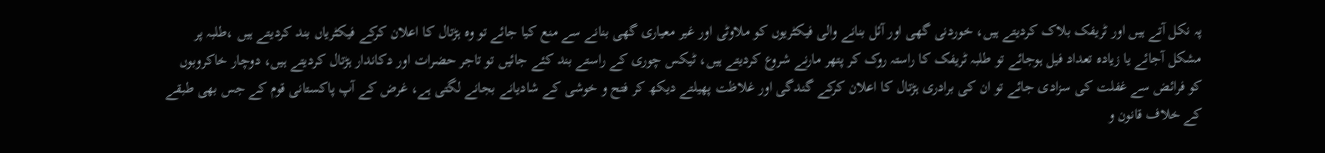پہ نکل آتے ہیں اور ٹریفک بلاک کردیتے ہیں، خوردنی گھی اور آئل بنانے والی فیکٹریوں کو ملاوٹی اور غیر معیاری گھی بنانے سے منع کیا جائے تو وہ ہڑتال کا اعلان کرکے فیکٹریاں بند کردیتے ہیں ،طلبہ پر مشکل آجائے یا زیادہ تعداد فیل ہوجائے تو طلبہ ٹریفک کا راستہ روک کر پتھر مارنے شروع کردیتے ہیں، ٹیکس چوری کے راستے بند کئے جائیں تو تاجر حضرات اور دکاندار ہڑتال کردیتے ہیں، دوچار خاکروبوں کو فرائض سے غفلت کی سزادی جائے تو ان کی برادری ہڑتال کا اعلان کرکے گندگی اور غلاظت پھیلتے دیکھ کر فتح و خوشی کے شادیانے بجانے لگتی ہے، غرض کے آپ پاکستانی قوم کے جس بھی طبقے کے خلاف قانون و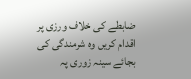ضابطے کی خلاف ورزی پر اقدام کریں وہ شرمندگی کی بجائے سینہ زوری پہ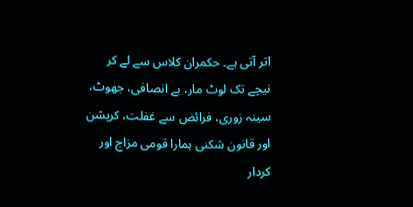اتر آتی ہے۔ حکمران کلاس سے لے کر نیچے تک لوٹ مار، بے انصافی، جھوٹ، سینہ زوری، فرائض سے غفلت، کرپشن اور قانون شکنی ہمارا قومی مزاج اور کردار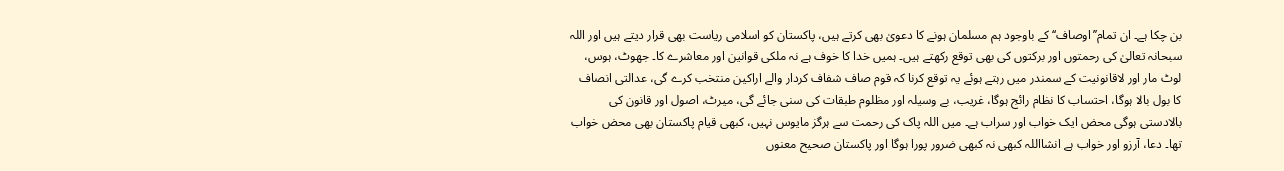بن چکا ہے۔ ان تمام’’اوصاف‘‘ کے باوجود ہم مسلمان ہونے کا دعویٰ بھی کرتے ہیں، پاکستان کو اسلامی ریاست بھی قرار دیتے ہیں اور اللہ سبحانہ تعالیٰ کی رحمتوں اور برکتوں کی بھی توقع رکھتے ہیں۔ ہمیں خدا کا خوف ہے نہ ملکی قوانین اور معاشرے کا۔ جھوٹ، ہوس، لوٹ مار اور لاقانونیت کے سمندر میں رہتے ہوئے یہ توقع کرنا کہ قوم صاف شفاف کردار والے اراکین منتخب کرے گی، عدالتی انصاف کا بول بالا ہوگا، احتساب کا نظام رائج ہوگا، غریب، بے وسیلہ اور مظلوم طبقات کی سنی جائے گی، میرٹ، اصول اور قانون کی بالادستی ہوگی محض ایک خواب اور سراب ہے۔ میں اللہ پاک کی رحمت سے ہرگز مایوس نہیں، کبھی قیام پاکستان بھی محض خواب تھا۔ دعا، آرزو اور خواب ہے انشااللہ کبھی نہ کبھی ضرور پورا ہوگا اور پاکستان صحیح معنوں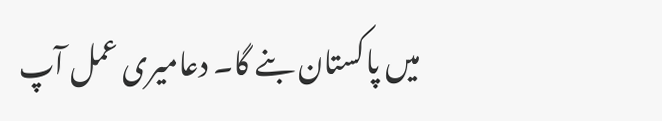میں پاکستان بنے گا۔ دعامیری عمل آپ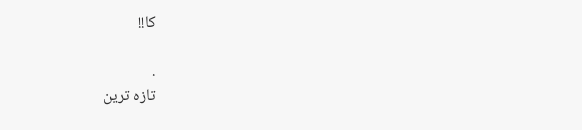کا!!

.
تازہ ترین